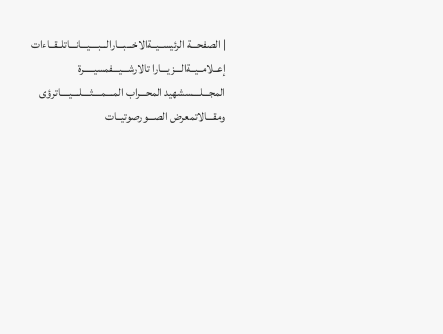| الصفحـــة الرئيســيــةالاخـــبـــارالـــبــــيـــانـــاتلــقــاءات إعــلامــيــةالـــز يـــارا تالارشـــيـــفمسيـــــرة المجـــلــــسشهيد المحـــراب المــــمــــثــــلــــيــــاترؤى ومقـــالاتمعرض الصـــورصوتيــات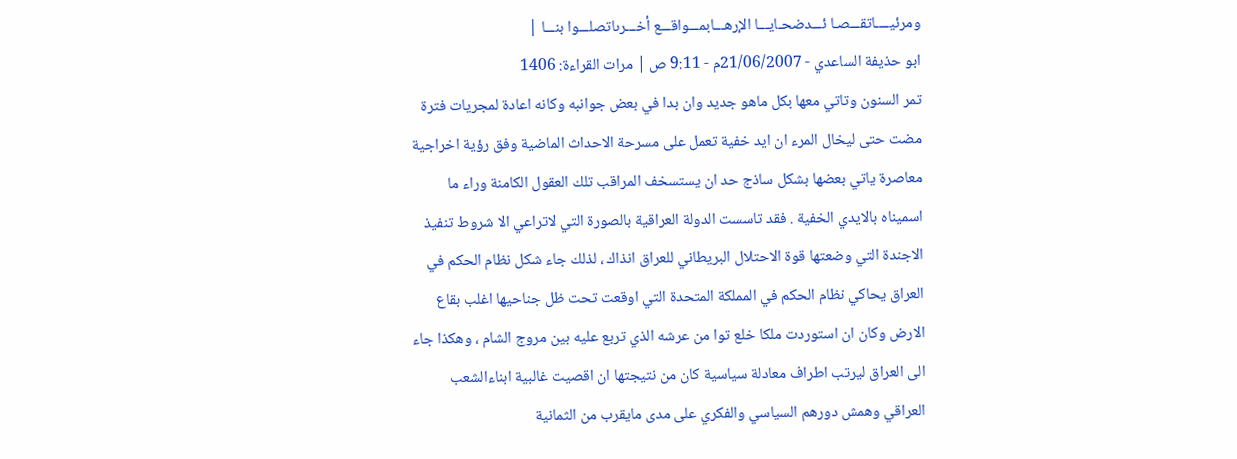ومرئيــــاتقـــصـا ئـــدضحـايـــا الإرهـــابمـــواقـــع أخـــرىاتصلـــوا بنـــا |
ابو حذيفة الساعدي - 21/06/2007م - 9:11 ص | مرات القراءة: 1406
تمر السنون وتاتي معها بكل ماهو جديد وان بدا في بعض جوانبه وكانه اعادة لمجريات فترة مضت حتى ليخال المرء ان ايد خفية تعمل على مسرحة الاحداث الماضية وفق رؤية اخراجية معاصرة ياتي بعضها بشكل ساذج حد ان يستسخف المراقب تلك العقول الكامنة وراء ما اسميناه بالايدي الخفية . فقد تاسست الدولة العراقية بالصورة التي لاتراعي الا شروط تنفيذ الاجندة التي وضعتها قوة الاحتلال البريطاني للعراق انذاك ، لذلك جاء شكل نظام الحكم في العراق يحاكي نظام الحكم في المملكة المتحدة التي اوقعت تحت ظل جناحيها اغلب بقاع الارض وكان ان استوردت ملكا خلع توا من عرشه الذي تربع عليه بين مروج الشام ، وهكذا جاء الى العراق ليرتب اطراف معادلة سياسية كان من نتيجتها ان اقصيت غالبية ابناءالشعب العراقي وهمش دورهم السياسي والفكري على مدى مايقرب من الثمانية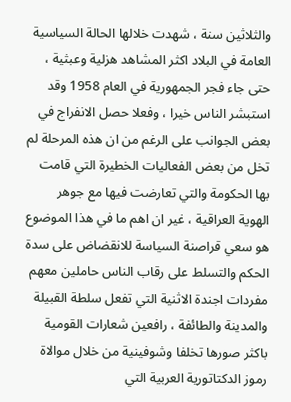والثلاثين سنة ، شهدت خلالها الحالة السياسية العامة في البلاد اكثر المشاهد هزلية وعبثية ، حتى جاء فجر الجمهورية في العام 1958 وقد استبشر الناس خيرا ، وفعلا حصل الانفراج في بعض الجوانب على الرغم من ان هذه المرحلة لم تخل من بعض الفعاليات الخطيرة التي قامت بها الحكومة والتي تعارضت فيها مع جوهر الهوية العراقية ، غير ان اهم ما في هذا الموضوع هو سعي قراصنة السياسة للانقضاض على سدة الحكم والتسلط على رقاب الناس حاملين معهم مفردات اجندة الاثنية التي تفعل سلطة القبيلة والمدينة والطائفة ، رافعين شعارات القومية باكثر صورها تخلفا وشوفينية من خلال موالاة رموز الدكتاتورية العربية التي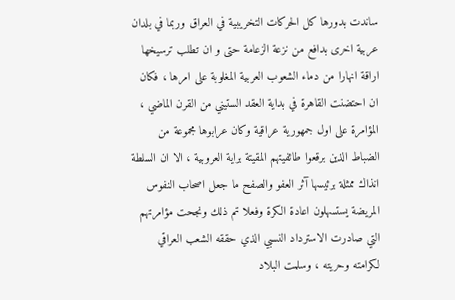ساندت بدورها كل الحركات التخريبية في العراق وربما في بلدان عربية اخرى بدافع من نزعة الزعامة حتى و ان تطلب ترسيخها اراقة انهارا من دماء الشعوب العربية المغلوبة على امرها ، فكان ان احتضنت القاهرة في بداية العقد الستيني من القرن الماضي ، المؤامرة على اول جمهورية عراقية وكان عرابوها مجموعة من الضباط الذين برقعوا طائفيتهم المقيتة براية العروبية ، الا ان السلطة انذاك ممثلة برئيسها آثر العفو والصفح ما جعل اصحاب النفوس المريضة يستسهلون اعادة الكرة وفعلا تم ذلك ونجحت مؤامرتهم التي صادرت الاسترداد النسبي الذي حققه الشعب العراقي لكرامته وحريته ، وسلمت البلاد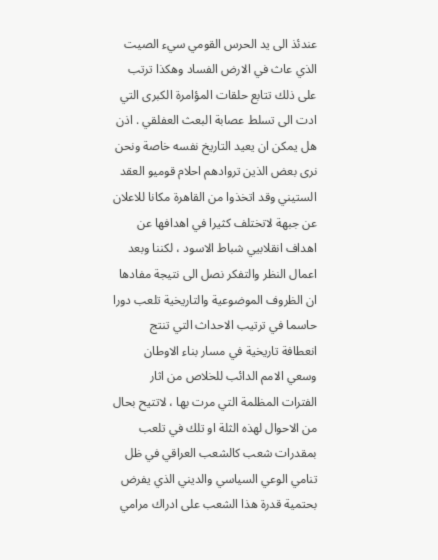عندئذ الى يد الحرس القومي سيء الصيت الذي عاث في الارض الفساد وهكذا ترتب على ذلك تتابع حلقات المؤامرة الكبرى التي ادت الى تسلط عصابة البعث العفلقي . اذن هل يمكن ان يعيد التاريخ نفسه خاصة ونحن نرى بعض الذين تروادهم احلام قوميو العقد الستيني وقد اتخذوا من القاهرة مكانا للاعلان عن جبهة لاتختلف كثيرا في اهدافها عن اهداف انقلابيي شباط الاسود ، لكننا وبعد اعمال النظر والتفكر نصل الى نتيجة مفادها ان الظروف الموضوعية والتاريخية تلعب دورا حاسما في ترتيب الاحداث التي تنتج انعطافة تاريخية في مسار بناء الاوطان وسعي الامم الدائب للخلاص من اثار الفترات المظلمة التي مرت بها ، لاتتيح بحال من الاحوال لهذه الثلة او تلك في تلعب بمقدرات شعب كالشعب العراقي في ظل تنامي الوعي السياسي والديني الذي يفرض بحتمية قدرة هذا الشعب على ادراك مرامي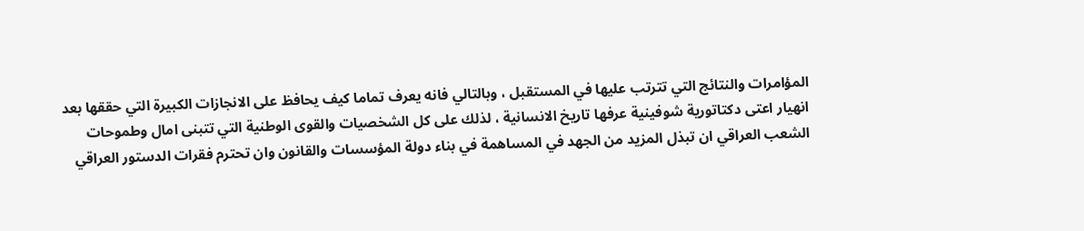المؤامرات والنتائج التي تترتب عليها في المستقبل ، وبالتالي فانه يعرف تماما كيف يحافظ على الانجازات الكبيرة التي حققها بعد انهيار اعتى دكتاتورية شوفينية عرفها تاريخ الانسانية ، لذلك على كل الشخصيات والقوى الوطنية التي تتبنى امال وطموحات الشعب العراقي ان تبذل المزيد من الجهد في المساهمة في بناء دولة المؤسسات والقانون وان تحترم فقرات الدستور العراقي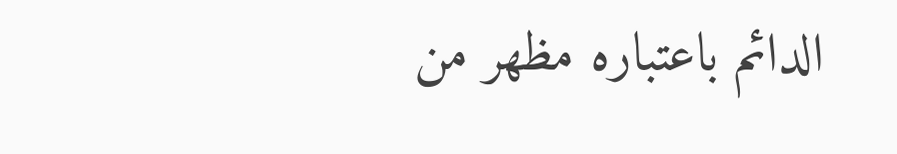الدائم باعتباره مظهر من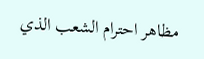مظاهر احترام الشعب الذي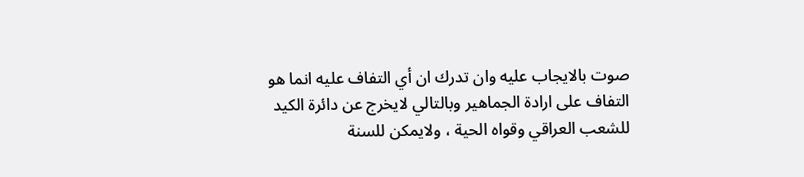صوت بالايجاب عليه وان تدرك ان أي التفاف عليه انما هو التفاف على ارادة الجماهير وبالتالي لايخرج عن دائرة الكيد للشعب العراقي وقواه الحية ، ولايمكن للسنة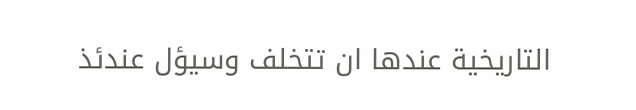التاريخية عندها ان تتخلف وسيؤل عندئذ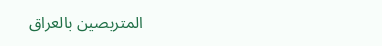المتربصين بالعراق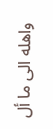واهله الى ما أل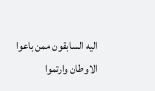اليه السابقون ممن باعوا الاوطان وارتموا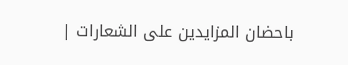باحضان المزايدين على الشعارات |